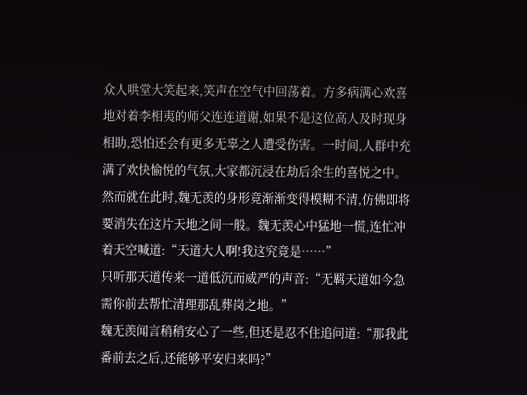众人哄堂大笑起来,笑声在空气中回荡着。方多病满心欢喜地对着李相夷的师父连连道谢,如果不是这位高人及时现身相助,恐怕还会有更多无辜之人遭受伤害。一时间,人群中充满了欢快愉悦的气氛,大家都沉浸在劫后余生的喜悦之中。
然而就在此时,魏无羡的身形竟渐渐变得模糊不清,仿佛即将要消失在这片天地之间一般。魏无羡心中猛地一慌,连忙冲着天空喊道:“天道大人啊!我这究竟是……”
只听那天道传来一道低沉而威严的声音:“无羁天道如今急需你前去帮忙清理那乱葬岗之地。”
魏无羡闻言稍稍安心了一些,但还是忍不住追问道:“那我此番前去之后,还能够平安归来吗?”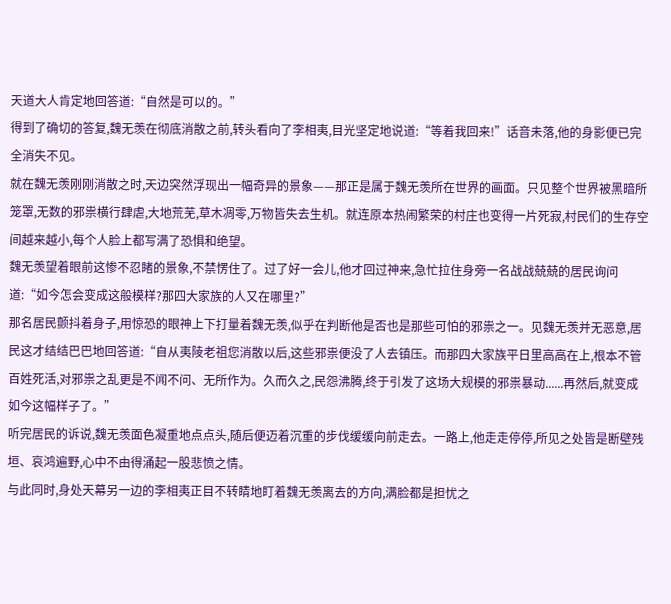天道大人肯定地回答道:“自然是可以的。”
得到了确切的答复,魏无羡在彻底消散之前,转头看向了李相夷,目光坚定地说道:“等着我回来!”话音未落,他的身影便已完全消失不见。
就在魏无羡刚刚消散之时,天边突然浮现出一幅奇异的景象——那正是属于魏无羡所在世界的画面。只见整个世界被黑暗所笼罩,无数的邪祟横行肆虐,大地荒芜,草木凋零,万物皆失去生机。就连原本热闹繁荣的村庄也变得一片死寂,村民们的生存空间越来越小,每个人脸上都写满了恐惧和绝望。
魏无羡望着眼前这惨不忍睹的景象,不禁愣住了。过了好一会儿,他才回过神来,急忙拉住身旁一名战战兢兢的居民询问道:“如今怎会变成这般模样?那四大家族的人又在哪里?”
那名居民颤抖着身子,用惊恐的眼神上下打量着魏无羡,似乎在判断他是否也是那些可怕的邪祟之一。见魏无羡并无恶意,居民这才结结巴巴地回答道:“自从夷陵老祖您消散以后,这些邪祟便没了人去镇压。而那四大家族平日里高高在上,根本不管百姓死活,对邪祟之乱更是不闻不问、无所作为。久而久之,民怨沸腾,终于引发了这场大规模的邪祟暴动......再然后,就变成如今这幅样子了。”
听完居民的诉说,魏无羡面色凝重地点点头,随后便迈着沉重的步伐缓缓向前走去。一路上,他走走停停,所见之处皆是断壁残垣、哀鸿遍野,心中不由得涌起一股悲愤之情。
与此同时,身处天幕另一边的李相夷正目不转睛地盯着魏无羡离去的方向,满脸都是担忧之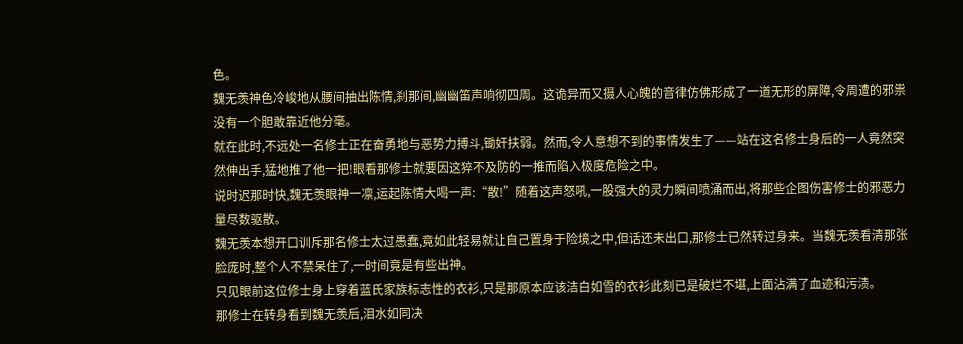色。
魏无羡神色冷峻地从腰间抽出陈情,刹那间,幽幽笛声响彻四周。这诡异而又摄人心魄的音律仿佛形成了一道无形的屏障,令周遭的邪祟没有一个胆敢靠近他分毫。
就在此时,不远处一名修士正在奋勇地与恶势力搏斗,锄奸扶弱。然而,令人意想不到的事情发生了——站在这名修士身后的一人竟然突然伸出手,猛地推了他一把!眼看那修士就要因这猝不及防的一推而陷入极度危险之中。
说时迟那时快,魏无羡眼神一凛,运起陈情大喝一声:“散!”随着这声怒吼,一股强大的灵力瞬间喷涌而出,将那些企图伤害修士的邪恶力量尽数驱散。
魏无羡本想开口训斥那名修士太过愚蠢,竟如此轻易就让自己置身于险境之中,但话还未出口,那修士已然转过身来。当魏无羡看清那张脸庞时,整个人不禁呆住了,一时间竟是有些出神。
只见眼前这位修士身上穿着蓝氏家族标志性的衣衫,只是那原本应该洁白如雪的衣衫此刻已是破烂不堪,上面沾满了血迹和污渍。
那修士在转身看到魏无羡后,泪水如同决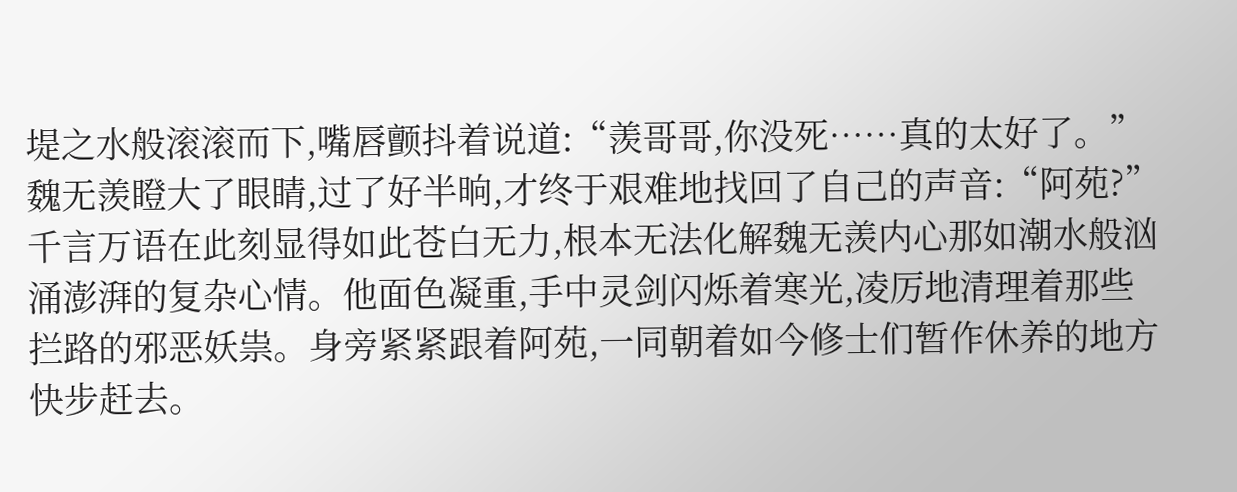堤之水般滚滚而下,嘴唇颤抖着说道:“羡哥哥,你没死……真的太好了。”
魏无羡瞪大了眼睛,过了好半晌,才终于艰难地找回了自己的声音:“阿苑?”
千言万语在此刻显得如此苍白无力,根本无法化解魏无羡内心那如潮水般汹涌澎湃的复杂心情。他面色凝重,手中灵剑闪烁着寒光,凌厉地清理着那些拦路的邪恶妖祟。身旁紧紧跟着阿苑,一同朝着如今修士们暂作休养的地方快步赶去。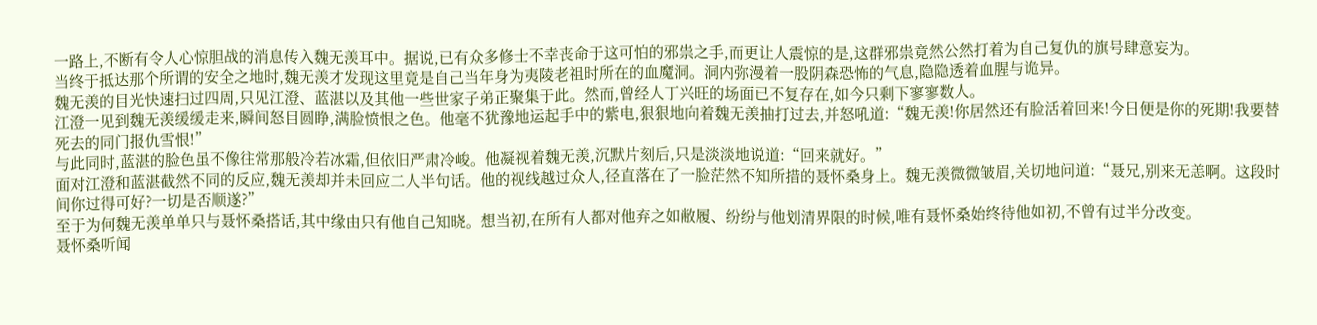一路上,不断有令人心惊胆战的消息传入魏无羡耳中。据说,已有众多修士不幸丧命于这可怕的邪祟之手,而更让人震惊的是,这群邪祟竟然公然打着为自己复仇的旗号肆意妄为。
当终于抵达那个所谓的安全之地时,魏无羡才发现这里竟是自己当年身为夷陵老祖时所在的血魔洞。洞内弥漫着一股阴森恐怖的气息,隐隐透着血腥与诡异。
魏无羡的目光快速扫过四周,只见江澄、蓝湛以及其他一些世家子弟正聚集于此。然而,曾经人丁兴旺的场面已不复存在,如今只剩下寥寥数人。
江澄一见到魏无羡缓缓走来,瞬间怒目圆睁,满脸愤恨之色。他毫不犹豫地运起手中的紫电,狠狠地向着魏无羡抽打过去,并怒吼道:“魏无羡!你居然还有脸活着回来!今日便是你的死期!我要替死去的同门报仇雪恨!”
与此同时,蓝湛的脸色虽不像往常那般冷若冰霜,但依旧严肃冷峻。他凝视着魏无羡,沉默片刻后,只是淡淡地说道:“回来就好。”
面对江澄和蓝湛截然不同的反应,魏无羡却并未回应二人半句话。他的视线越过众人,径直落在了一脸茫然不知所措的聂怀桑身上。魏无羡微微皱眉,关切地问道:“聂兄,别来无恙啊。这段时间你过得可好?一切是否顺遂?”
至于为何魏无羡单单只与聂怀桑搭话,其中缘由只有他自己知晓。想当初,在所有人都对他弃之如敝履、纷纷与他划清界限的时候,唯有聂怀桑始终待他如初,不曾有过半分改变。
聂怀桑听闻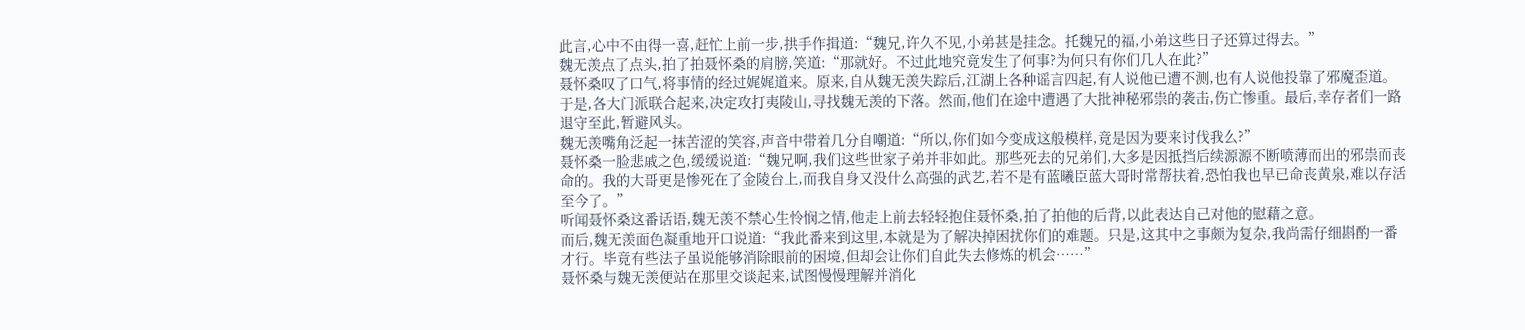此言,心中不由得一喜,赶忙上前一步,拱手作揖道:“魏兄,许久不见,小弟甚是挂念。托魏兄的福,小弟这些日子还算过得去。”
魏无羡点了点头,拍了拍聂怀桑的肩膀,笑道:“那就好。不过此地究竟发生了何事?为何只有你们几人在此?”
聂怀桑叹了口气,将事情的经过娓娓道来。原来,自从魏无羡失踪后,江湖上各种谣言四起,有人说他已遭不测,也有人说他投靠了邪魔歪道。于是,各大门派联合起来,决定攻打夷陵山,寻找魏无羡的下落。然而,他们在途中遭遇了大批神秘邪祟的袭击,伤亡惨重。最后,幸存者们一路退守至此,暂避风头。
魏无羡嘴角泛起一抹苦涩的笑容,声音中带着几分自嘲道:“所以,你们如今变成这般模样,竟是因为要来讨伐我么?”
聂怀桑一脸悲戚之色,缓缓说道:“魏兄啊,我们这些世家子弟并非如此。那些死去的兄弟们,大多是因抵挡后续源源不断喷薄而出的邪祟而丧命的。我的大哥更是惨死在了金陵台上,而我自身又没什么高强的武艺,若不是有蓝曦臣蓝大哥时常帮扶着,恐怕我也早已命丧黄泉,难以存活至今了。”
听闻聂怀桑这番话语,魏无羡不禁心生怜悯之情,他走上前去轻轻抱住聂怀桑,拍了拍他的后背,以此表达自己对他的慰藉之意。
而后,魏无羡面色凝重地开口说道:“我此番来到这里,本就是为了解决掉困扰你们的难题。只是,这其中之事颇为复杂,我尚需仔细斟酌一番才行。毕竟有些法子虽说能够消除眼前的困境,但却会让你们自此失去修炼的机会……”
聂怀桑与魏无羡便站在那里交谈起来,试图慢慢理解并消化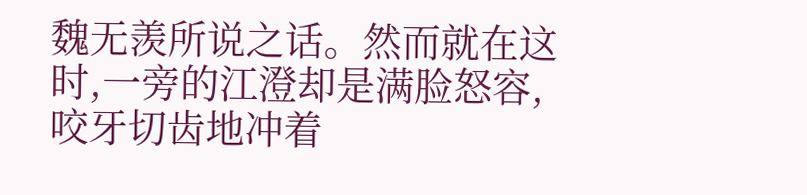魏无羡所说之话。然而就在这时,一旁的江澄却是满脸怒容,咬牙切齿地冲着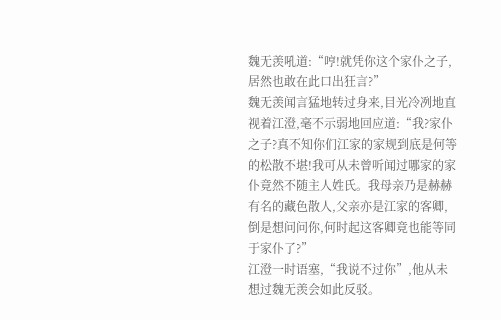魏无羡吼道:“哼!就凭你这个家仆之子,居然也敢在此口出狂言?”
魏无羡闻言猛地转过身来,目光冷冽地直视着江澄,毫不示弱地回应道:“我?家仆之子?真不知你们江家的家规到底是何等的松散不堪!我可从未曾听闻过哪家的家仆竟然不随主人姓氏。我母亲乃是赫赫有名的藏色散人,父亲亦是江家的客卿,倒是想问问你,何时起这客卿竟也能等同于家仆了?”
江澄一时语塞,“我说不过你”,他从未想过魏无羡会如此反驳。